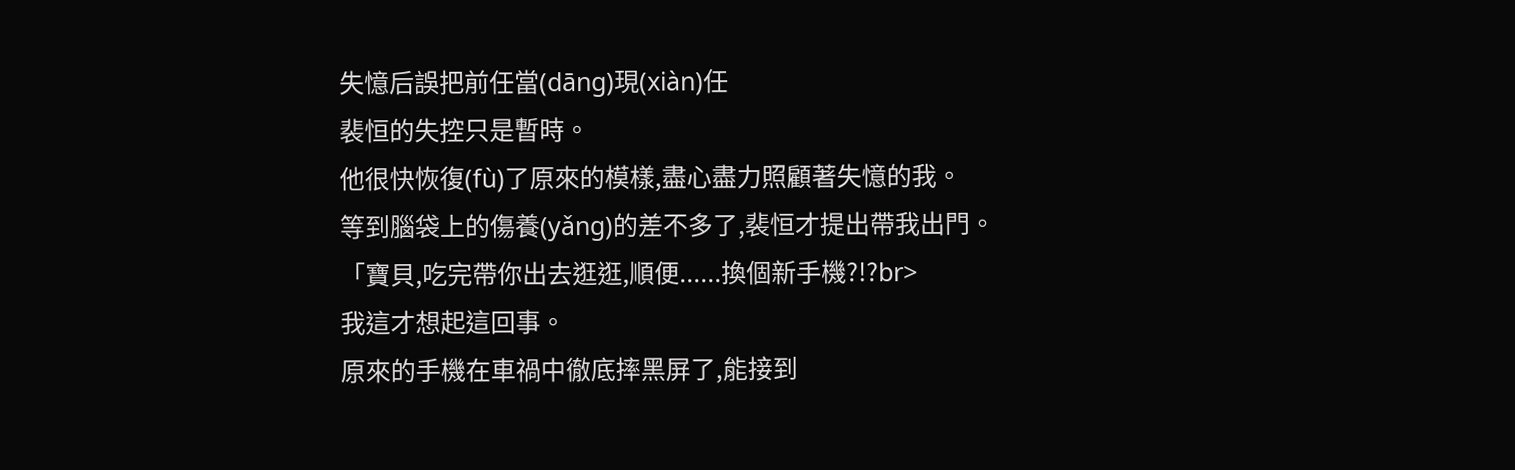失憶后誤把前任當(dāng)現(xiàn)任
裴恒的失控只是暫時。
他很快恢復(fù)了原來的模樣,盡心盡力照顧著失憶的我。
等到腦袋上的傷養(yǎng)的差不多了,裴恒才提出帶我出門。
「寶貝,吃完帶你出去逛逛,順便......換個新手機?!?br>
我這才想起這回事。
原來的手機在車禍中徹底摔黑屏了,能接到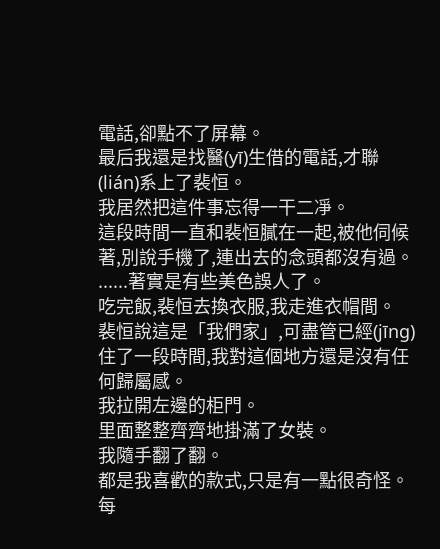電話,卻點不了屏幕。
最后我還是找醫(yī)生借的電話,才聯(lián)系上了裴恒。
我居然把這件事忘得一干二凈。
這段時間一直和裴恒膩在一起,被他伺候著,別說手機了,連出去的念頭都沒有過。
......著實是有些美色誤人了。
吃完飯,裴恒去換衣服,我走進衣帽間。
裴恒說這是「我們家」,可盡管已經(jīng)住了一段時間,我對這個地方還是沒有任何歸屬感。
我拉開左邊的柜門。
里面整整齊齊地掛滿了女裝。
我隨手翻了翻。
都是我喜歡的款式,只是有一點很奇怪。
每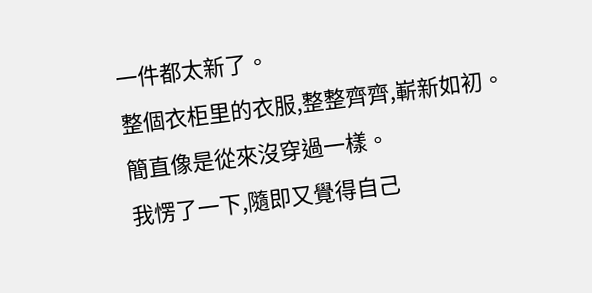一件都太新了。
整個衣柜里的衣服,整整齊齊,嶄新如初。
簡直像是從來沒穿過一樣。
我愣了一下,隨即又覺得自己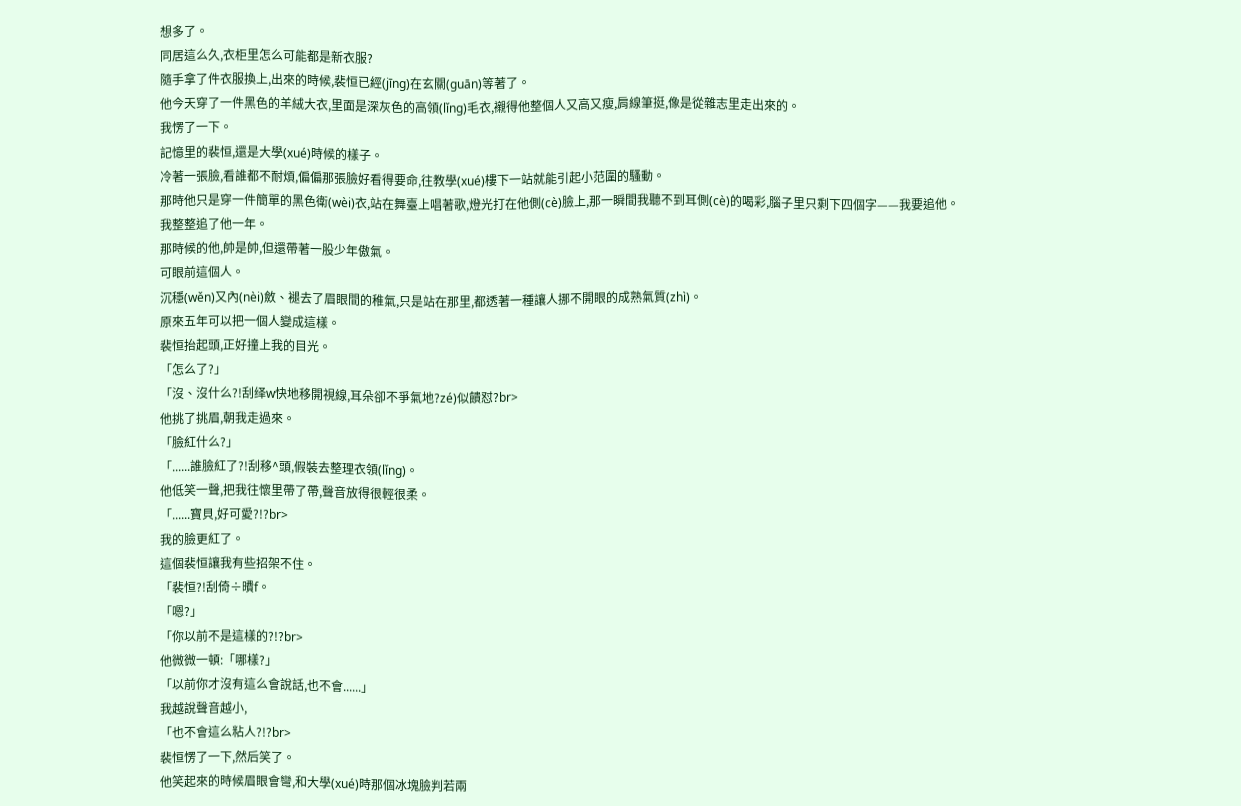想多了。
同居這么久,衣柜里怎么可能都是新衣服?
隨手拿了件衣服換上,出來的時候,裴恒已經(jīng)在玄關(guān)等著了。
他今天穿了一件黑色的羊絨大衣,里面是深灰色的高領(lǐng)毛衣,襯得他整個人又高又瘦,肩線筆挺,像是從雜志里走出來的。
我愣了一下。
記憶里的裴恒,還是大學(xué)時候的樣子。
冷著一張臉,看誰都不耐煩,偏偏那張臉好看得要命,往教學(xué)樓下一站就能引起小范圍的騷動。
那時他只是穿一件簡單的黑色衛(wèi)衣,站在舞臺上唱著歌,燈光打在他側(cè)臉上,那一瞬間我聽不到耳側(cè)的喝彩,腦子里只剩下四個字——我要追他。
我整整追了他一年。
那時候的他,帥是帥,但還帶著一股少年傲氣。
可眼前這個人。
沉穩(wěn)又內(nèi)斂、褪去了眉眼間的稚氣,只是站在那里,都透著一種讓人挪不開眼的成熟氣質(zhì)。
原來五年可以把一個人變成這樣。
裴恒抬起頭,正好撞上我的目光。
「怎么了?」
「沒、沒什么?!刮绎w快地移開視線,耳朵卻不爭氣地?zé)似饋怼?br>
他挑了挑眉,朝我走過來。
「臉紅什么?」
「......誰臉紅了?!刮移^頭,假裝去整理衣領(lǐng)。
他低笑一聲,把我往懷里帶了帶,聲音放得很輕很柔。
「......寶貝,好可愛?!?br>
我的臉更紅了。
這個裴恒讓我有些招架不住。
「裴恒?!刮倚÷曊f。
「嗯?」
「你以前不是這樣的?!?br>
他微微一頓:「哪樣?」
「以前你才沒有這么會說話,也不會......」
我越說聲音越小,
「也不會這么粘人?!?br>
裴恒愣了一下,然后笑了。
他笑起來的時候眉眼會彎,和大學(xué)時那個冰塊臉判若兩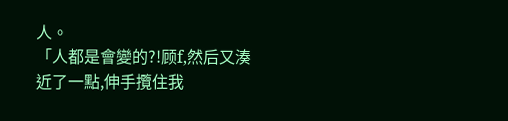人。
「人都是會變的?!顾f,然后又湊近了一點,伸手攬住我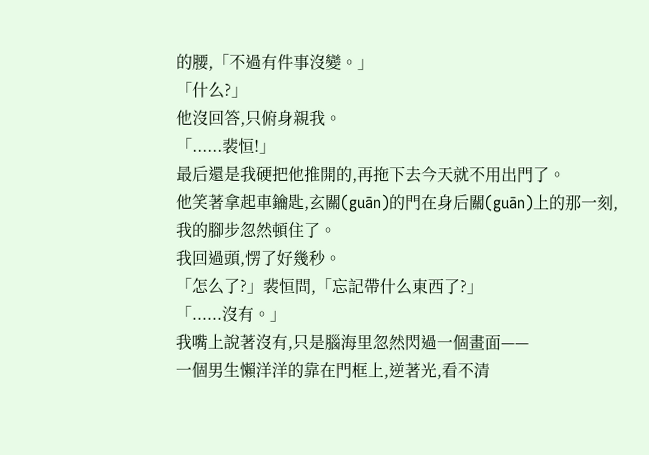的腰,「不過有件事沒變。」
「什么?」
他沒回答,只俯身親我。
「......裴恒!」
最后還是我硬把他推開的,再拖下去今天就不用出門了。
他笑著拿起車鑰匙,玄關(guān)的門在身后關(guān)上的那一刻,我的腳步忽然頓住了。
我回過頭,愣了好幾秒。
「怎么了?」裴恒問,「忘記帶什么東西了?」
「......沒有。」
我嘴上說著沒有,只是腦海里忽然閃過一個畫面——
一個男生懶洋洋的靠在門框上,逆著光,看不清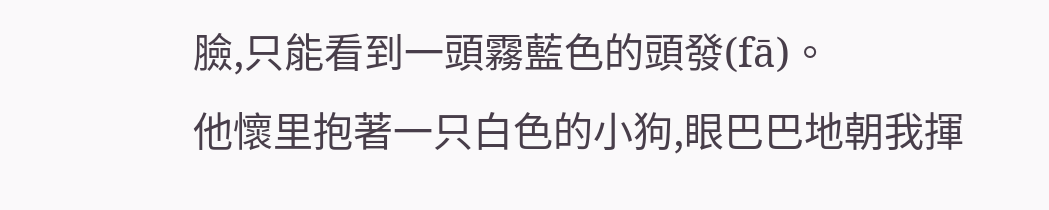臉,只能看到一頭霧藍色的頭發(fā)。
他懷里抱著一只白色的小狗,眼巴巴地朝我揮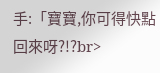手:「寶寶,你可得快點回來呀?!?br>